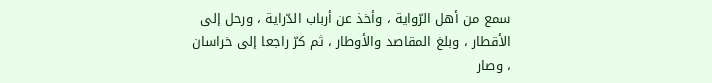سمع من أهل الرّواية ، وأخذ عن أرباب الدّراية ، ورحل إلى الأقطار ، وبلغ المقاصد والأوطار ، ثم كرّ راجعا إلى خراسان ، وصار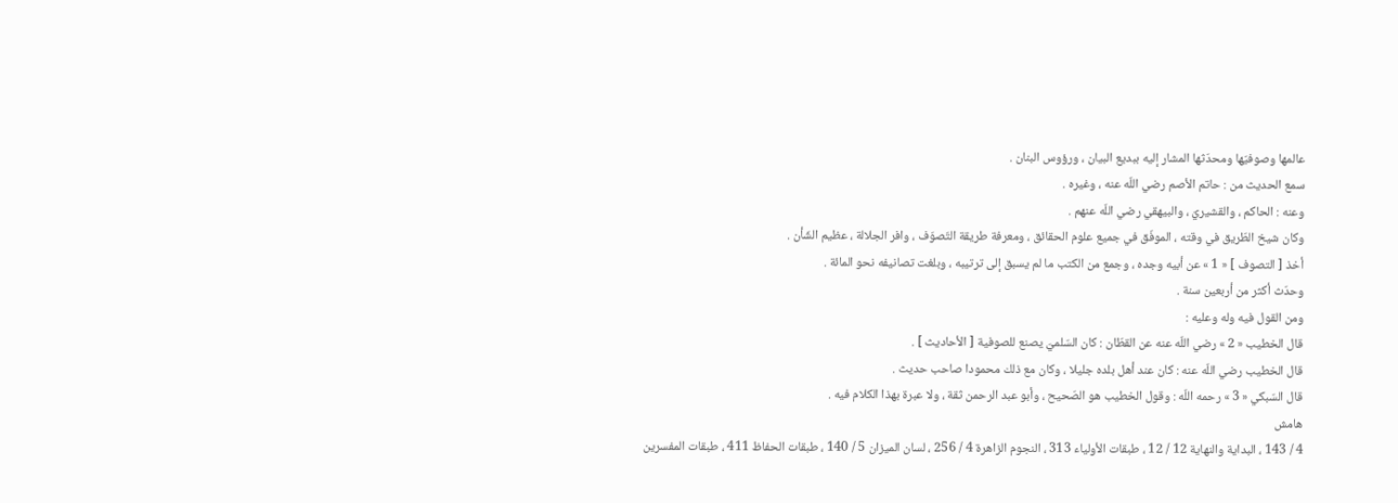عالمها وصوفيّها ومحدّثها المشار إليه ببديع البيان ، ورؤوس البنان .
سمع الحديث من : حاتم الأصم رضي اللّه عنه ، وغيره .
وعنه : الحاكم ، والقشيريّ ، والبيهقي رضي اللّه عنهم .
وكان شيخ الطّريق في وقته ، الموفّق في جميع علوم الحقائق ، ومعرفة طريقة التّصوّف ، وافر الجلالة ، عظيم الشّأن .
أخذ [ التصوف ] « 1 » عن أبيه وجده ، وجمع من الكتب ما لم يسبق إلى ترتيبه ، وبلغت تصانيفه نحو المائة .
وحدّث أكثر من أربعين سنة .
ومن القول فيه وله وعليه :
قال الخطيب « 2 » رضي اللّه عنه عن القطّان : كان السّلميّ يصنع للصوفية [ الأحاديث ] .
قال الخطيب رضي اللّه عنه : كان عند أهل بلده جليلا ، وكان مع ذلك محمودا صاحب حديث .
قال السّبكي « 3 » رحمه اللّه : وقول الخطيب هو الصّحيح ، وأبو عبد الرحمن ثقة ، ولا عبرة بهذا الكلام فيه .
هامش
4 / 143 ، البداية والنهاية 12 / 12 ، طبقات الأولياء 313 ، النجوم الزاهرة 4 / 256 ، لسان الميزان 5 / 140 ، طبقات الحفاظ 411 ، طبقات المفسرين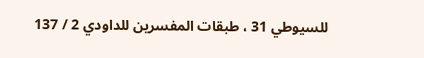للسيوطي 31 ، طبقات المفسرين للداودي 2 / 137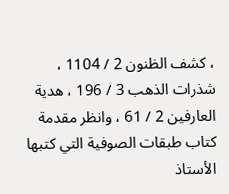، كشف الظنون 2 / 1104 ، شذرات الذهب 3 / 196 ، هدية العارفين 2 / 61 ، وانظر مقدمة كتاب طبقات الصوفية التي كتبها الأستاذ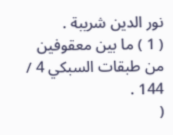نور الدين شريبة .
( 1 ) ما بين معقوفين من طبقات السبكي 4 / 144 .
(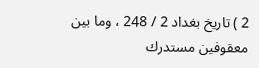2 ) تاريخ بغداد 2 / 248 ، وما بين معقوفين مستدرك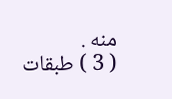منه .
( 3 ) طبقات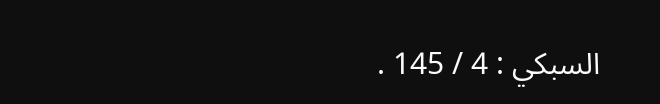السبكي : 4 / 145 .